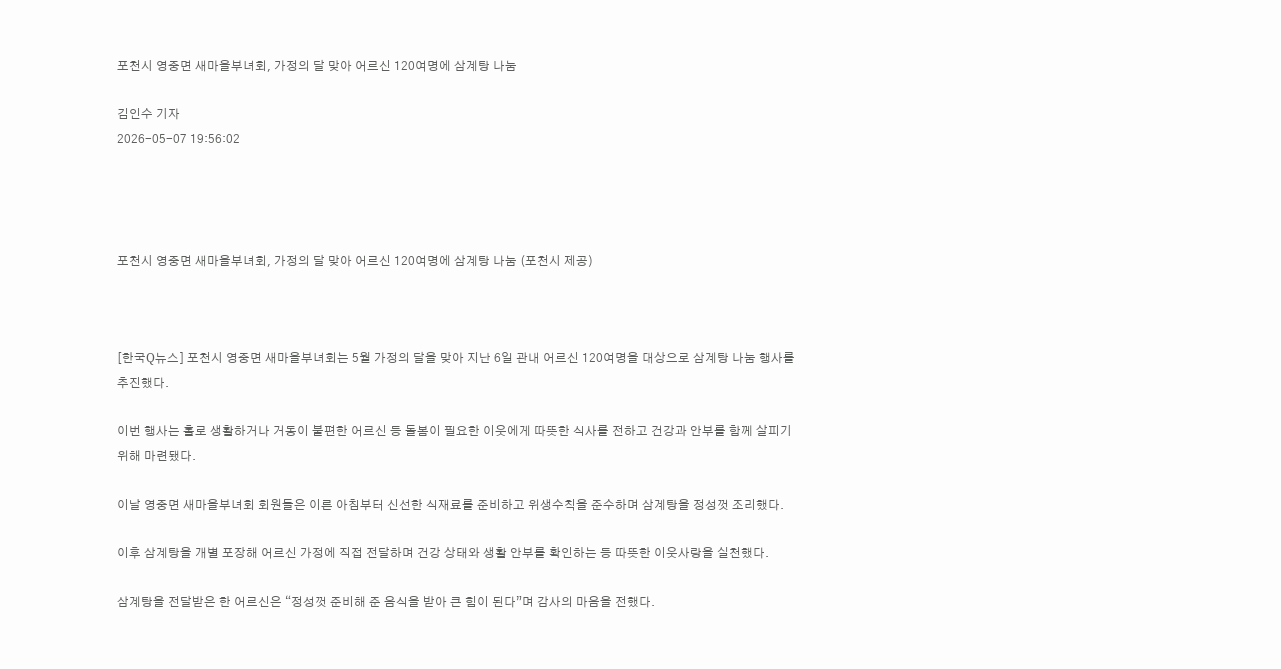포천시 영중면 새마을부녀회, 가정의 달 맞아 어르신 120여명에 삼계탕 나눔

김인수 기자
2026-05-07 19:56:02




포천시 영중면 새마을부녀회, 가정의 달 맞아 어르신 120여명에 삼계탕 나눔 (포천시 제공)



[한국Q뉴스] 포천시 영중면 새마을부녀회는 5월 가정의 달을 맞아 지난 6일 관내 어르신 120여명을 대상으로 삼계탕 나눔 행사를 추진했다.

이번 행사는 홀로 생활하거나 거동이 불편한 어르신 등 돌봄이 필요한 이웃에게 따뜻한 식사를 전하고 건강과 안부를 함께 살피기 위해 마련됐다.

이날 영중면 새마을부녀회 회원들은 이른 아침부터 신선한 식재료를 준비하고 위생수칙을 준수하며 삼계탕을 정성껏 조리했다.

이후 삼계탕을 개별 포장해 어르신 가정에 직접 전달하며 건강 상태와 생활 안부를 확인하는 등 따뜻한 이웃사랑을 실천했다.

삼계탕을 전달받은 한 어르신은 “정성껏 준비해 준 음식을 받아 큰 힘이 된다”며 감사의 마음을 전했다.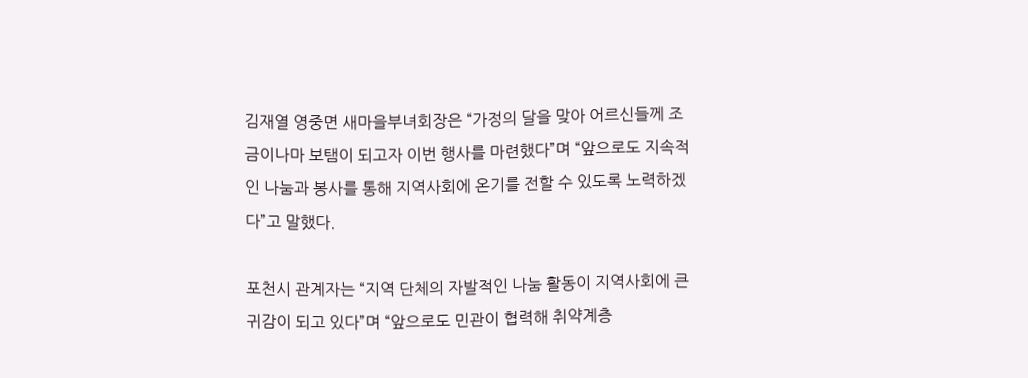김재열 영중면 새마을부녀회장은 “가정의 달을 맞아 어르신들께 조금이나마 보탬이 되고자 이번 행사를 마련했다”며 “앞으로도 지속적인 나눔과 봉사를 통해 지역사회에 온기를 전할 수 있도록 노력하겠다”고 말했다.

포천시 관계자는 “지역 단체의 자발적인 나눔 활동이 지역사회에 큰 귀감이 되고 있다”며 “앞으로도 민관이 협력해 취약계층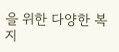을 위한 다양한 복지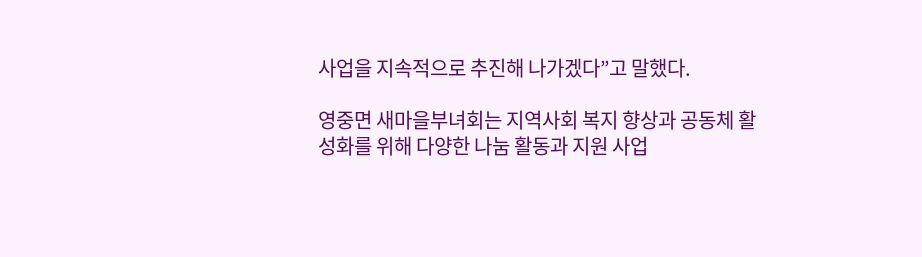사업을 지속적으로 추진해 나가겠다”고 말했다.

영중면 새마을부녀회는 지역사회 복지 향상과 공동체 활성화를 위해 다양한 나눔 활동과 지원 사업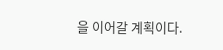을 이어갈 계획이다.